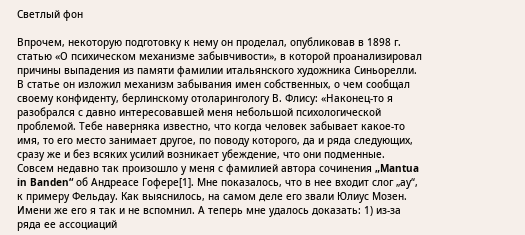Светлый фон

Впрочем, некоторую подготовку к нему он проделал, опубликовав в 1898 г. статью «О психическом механизме забывчивости», в которой проанализировал причины выпадения из памяти фамилии итальянского художника Синьорелли. В статье он изложил механизм забывания имен собственных, о чем сообщал своему конфиденту, берлинскому отоларингологу В. Флису: «Наконец-то я разобрался с давно интересовавшей меня небольшой психологической проблемой. Тебе наверняка известно, что когда человек забывает какое-то имя, то его место занимает другое, по поводу которого, да и ряда следующих, сразу же и без всяких усилий возникает убеждение, что они подменные. Совсем недавно так произошло у меня с фамилией автора сочинения „Mantua in Banden“ об Андреасе Гофере[1]. Мне показалось, что в нее входит слог „ау“, к примеру Фельдау. Как выяснилось, на самом деле его звали Юлиус Мозен. Имени же его я так и не вспомнил. А теперь мне удалось доказать: 1) из-за ряда ее ассоциаций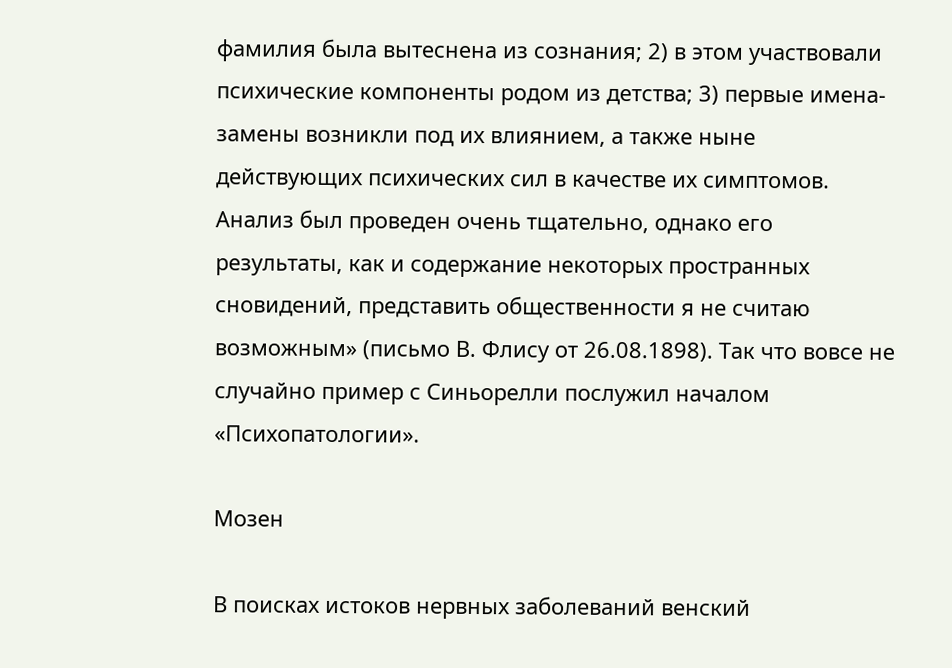фамилия была вытеснена из сознания; 2) в этом участвовали психические компоненты родом из детства; 3) первые имена-замены возникли под их влиянием, а также ныне действующих психических сил в качестве их симптомов. Анализ был проведен очень тщательно, однако его результаты, как и содержание некоторых пространных сновидений, представить общественности я не считаю возможным» (письмо В. Флису от 26.08.1898). Так что вовсе не случайно пример с Синьорелли послужил началом «Психопатологии».

Мозен

В поисках истоков нервных заболеваний венский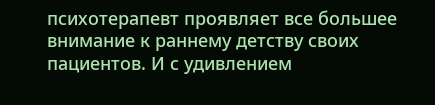психотерапевт проявляет все большее внимание к раннему детству своих пациентов. И с удивлением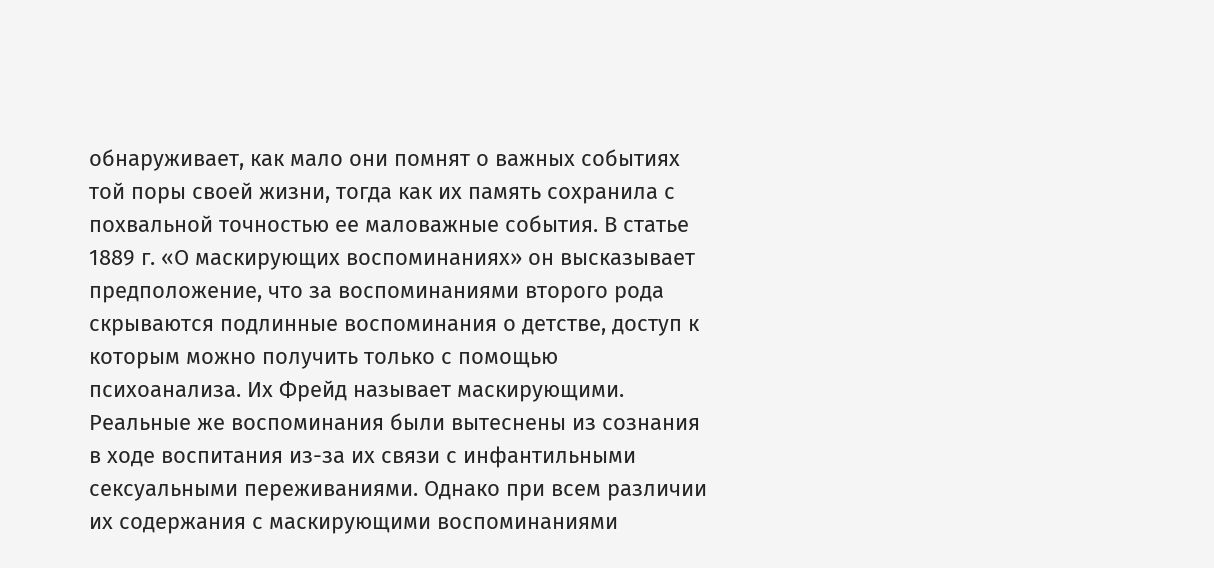обнаруживает, как мало они помнят о важных событиях той поры своей жизни, тогда как их память сохранила с похвальной точностью ее маловажные события. В статье 1889 г. «О маскирующих воспоминаниях» он высказывает предположение, что за воспоминаниями второго рода скрываются подлинные воспоминания о детстве, доступ к которым можно получить только с помощью психоанализа. Их Фрейд называет маскирующими. Реальные же воспоминания были вытеснены из сознания в ходе воспитания из-за их связи с инфантильными сексуальными переживаниями. Однако при всем различии их содержания с маскирующими воспоминаниями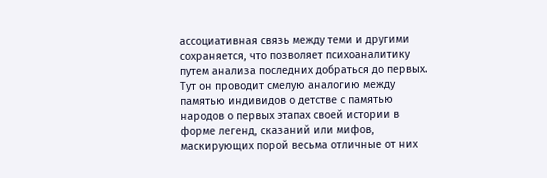ассоциативная связь между теми и другими сохраняется, что позволяет психоаналитику путем анализа последних добраться до первых. Тут он проводит смелую аналогию между памятью индивидов о детстве с памятью народов о первых этапах своей истории в форме легенд, сказаний или мифов, маскирующих порой весьма отличные от них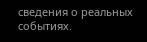сведения о реальных событиях.